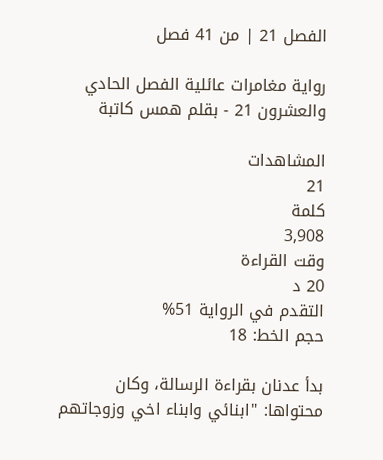الفصل 21 | من 41 فصل

رواية مغامرات عائلية الفصل الحادي والعشرون 21 - بقلم همس كاتبة

المشاهدات
21
كلمة
3,908
وقت القراءة
20 د
التقدم في الرواية 51%
حجم الخط: 18

بدأ عدنان بقراءة الرسالة، وكان محتواها: "ابنائي وابناء اخي وزوجاتهم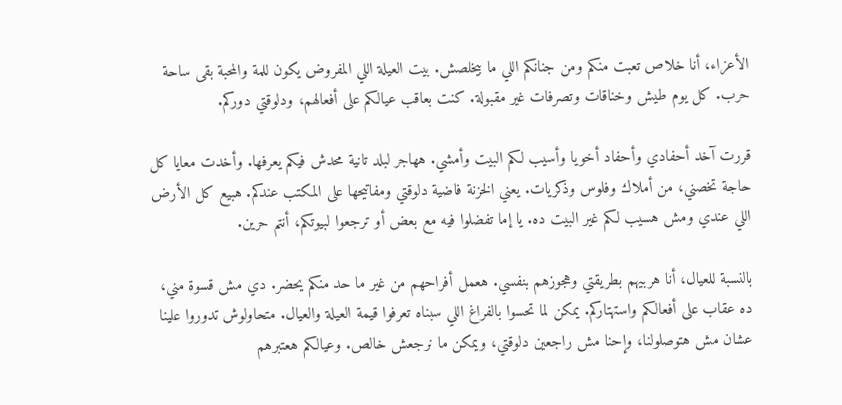الأعزاء، أنا خلاص تعبت منكم ومن جنانكم اللي ما بيخلصش. بيت العيلة اللي المفروض يكون للمة والمحبة بقى ساحة حرب. كل يوم طيش وخناقات وتصرفات غير مقبولة. كنت بعاقب عيالكم على أفعالهم، ودلوقتي دوركم.

قررت آخد أحفادي وأحفاد أخويا وأسيب لكم البيت وأمشي. ههاجر لبلد تانية محدش فيكم يعرفها. وأخدت معايا كل حاجة تخصني، من أملاك وفلوس وذكريات. يعني الخزنة فاضية دلوقتي ومفاتيحها على المكتب عندكم. هبيع كل الأرض اللي عندي ومش هسيب لكم غير البيت ده. يا إما تفضلوا فيه مع بعض أو ترجعوا لبيوتكم، أنتم حرين.

بالنسبة للعيال، أنا هربيهم بطريقتي وهجوزهم بنفسي. هعمل أفراحهم من غير ما حد منكم يحضر. دي مش قسوة مني، ده عقاب على أفعالكم واستهتاركم. يمكن لما تحسوا بالفراغ اللي سبناه تعرفوا قيمة العيلة والعيال. متحاولوش تدوروا علينا عشان مش هتوصلولنا، وإحنا مش راجعين دلوقتي، ويمكن ما نرجعش خالص. وعيالكم هعتبرهم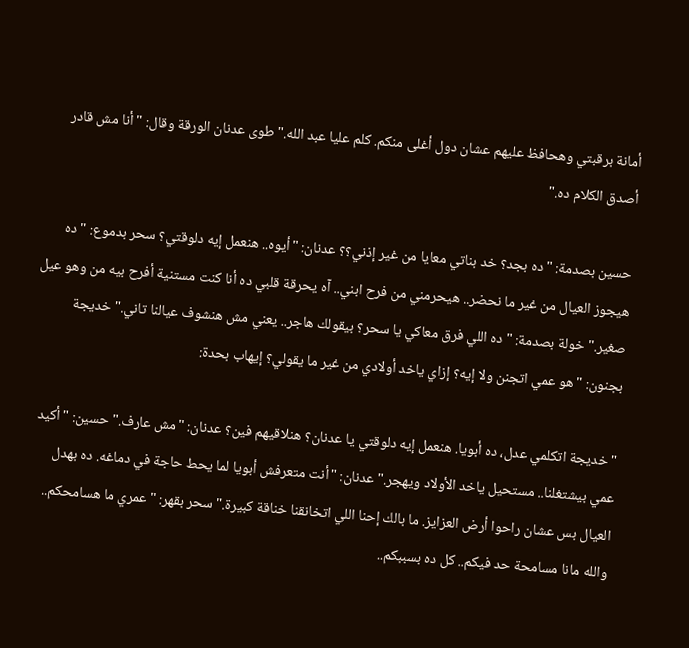أمانة برقبتي وهحافظ عليهم عشان دول أغلى منكم. كلم عليا عبد الله." طوى عدنان الورقة وقال: "أنا مش قادر أصدق الكلام ده."

حسين بصدمة: "ده بجد؟ خد بناتي معايا من غير إذني؟؟ عدنان: "أيوه.. هنعمل إيه دلوقتي؟ سحر بدموع: "ده هيجوز العيال من غير ما نحضر.. هيحرمني من فرح ابني.. آه يحرقة قلبي ده أنا كنت مستنية أفرح بيه من وهو عيل صغير." خولة بصدمة: "ده اللي فرق معاكي يا سحر؟ بيقولك هاجر.. يعني مش هنشوف عيالنا تاني." خديجة بجنون: "هو عمي اتجنن ولا إيه؟ إزاي ياخد أولادي من غير ما يقولي؟ إيهاب بحدة:

"خديجة اتكلمي عدل، ده أبويا. هنعمل إيه دلوقتي يا عدنان؟ هنلاقيهم فين؟ عدنان: "مش عارف." حسين: "أكيد عمي بيشتغلنا.. مستحيل ياخد الأولاد ويهجر." عدنان: "أنت متعرفش أبويا لما يحط حاجة في دماغه. ده بهدل العيال بس عشان راحوا أرض العزايز. ما بالك إحنا اللي اتخانقنا خناقة كبيرة." سحر بقهر: "عمري ما هسامحكم.. والله مانا مسامحة حد فيكم.. كل ده بسببكم..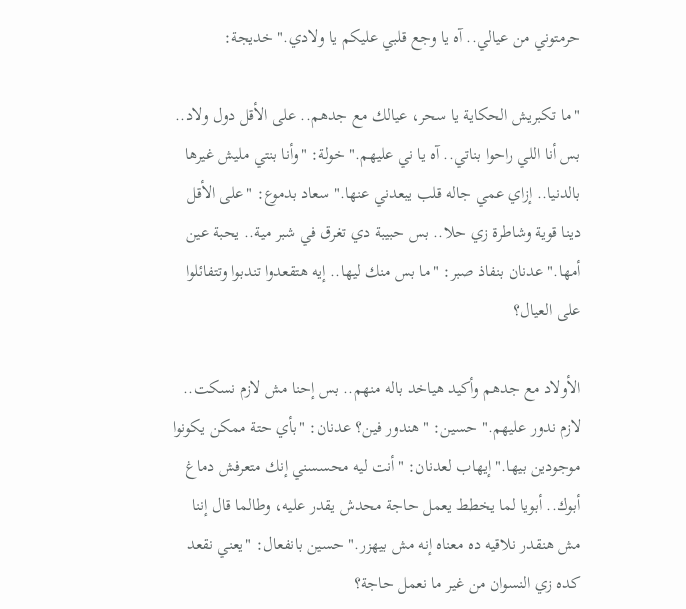حرمتوني من عيالي.. آه يا وجع قلبي عليكم يا ولادي." خديجة:

"ما تكبريش الحكاية يا سحر، عيالك مع جدهم.. على الأقل دول ولاد.. بس أنا اللي راحوا بناتي.. آه يا ني عليهم." خولة: "وأنا بنتي مليش غيرها بالدنيا.. إزاي عمي جاله قلب يبعدني عنها." سعاد بدموع: "على الأقل دينا قوية وشاطرة زي حلا.. بس حبيبة دي تغرق في شبر مية.. يحبة عين أمها." عدنان بنفاذ صبر: "ما بس منك ليها.. إيه هتقعدوا تندبوا وتتفائلوا على العيال؟

الأولاد مع جدهم وأكيد هياخد باله منهم.. بس إحنا مش لازم نسكت.. لازم ندور عليهم." حسين: "هندور فين؟ عدنان: "بأي حتة ممكن يكونوا موجودين بيها." إيهاب لعدنان: "أنت ليه محسسني إنك متعرفش دماغ أبوك.. أبويا لما يخطط يعمل حاجة محدش يقدر عليه، وطالما قال إننا مش هنقدر نلاقيه ده معناه إنه مش بيهزر." حسين بانفعال: "يعني نقعد كده زي النسوان من غير ما نعمل حاجة؟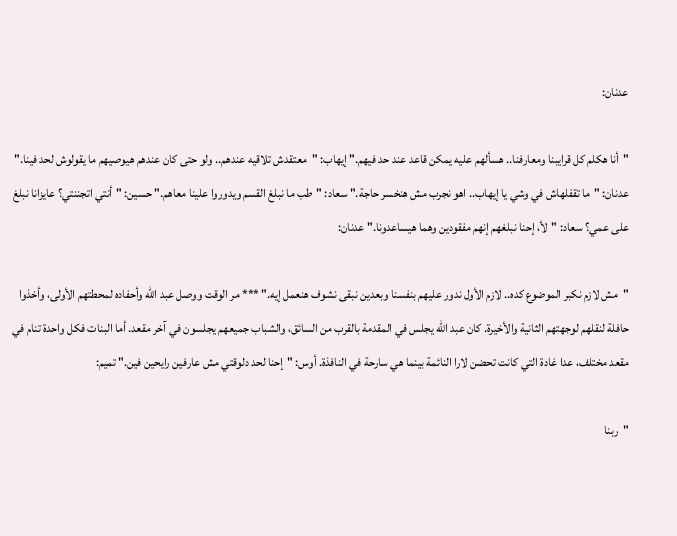عدنان:

"أنا هكلم كل قرايبنا ومعارفنا.. هسألهم عليه يمكن قاعد عند حد فيهم." إيهاب: "معتقدش تلاقيه عندهم.. ولو حتى كان عندهم هيوصيهم ما يقولوش لحد فينا." عدنان: "ما تقفلهاش في وشي يا إيهاب.. اهو نجرب مش هنخسر حاجة." سعاد: "طب ما نبلغ القسم ويدوروا علينا معاهم." حسين: "أنتي اتجننتي؟ عايزانا نبلغ على عمي؟ سعاد: "لأ، إحنا نبلغهم إنهم مفقودين وهما هيساعدونا." عدنان:

"مش لازم نكبر الموضوع كده.. لازم الأول ندور عليهم بنفسنا وبعدين نبقى نشوف هنعمل إيه." *** مر الوقت ووصل عبد الله وأحفاده لمحطتهم الأولى، وأخذوا حافلة لنقلهم لوجهتهم الثانية والأخيرة. كان عبد الله يجلس في المقدمة بالقرب من السائق، والشباب جميعهم يجلسون في آخر مقعد. أما البنات فكل واحدة تنام في مقعد مختلف، عدا غادة التي كانت تحضن لارا النائمة بينما هي سارحة في النافذة. أوس: "إحنا لحد دلوقتي مش عارفين رايحين فين." تميم:

"ربنا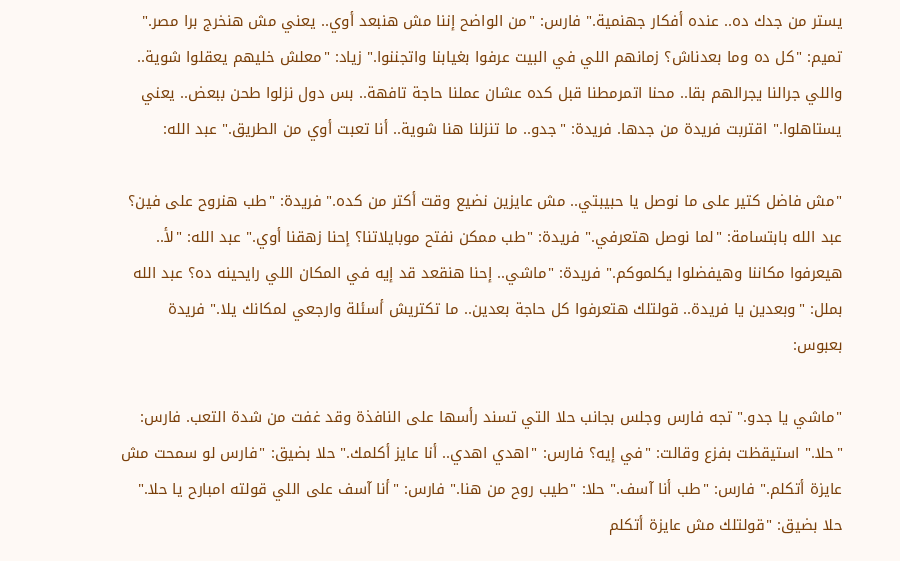يستر من جدك ده.. عنده أفكار جهنمية." فارس: "من الواضح إننا مش هنبعد أوي.. يعني مش هنخرج برا مصر." تميم: "كل ده وما بعدناش؟ زمانهم اللي في البيت عرفوا بغيابنا واتجننوا." زياد: "معلش خليهم يعقلوا شوية.. واللي جرالنا يجرالهم بقا.. محنا اتمرمطنا قبل كده عشان عملنا حاجة تافهة.. بس دول نزلوا طحن ببعض.. يعني يستاهلوا." اقتربت فريدة من جدها. فريدة: "جدو.. ما تنزلنا هنا شوية.. أنا تعبت أوي من الطريق." عبد الله:

"مش فاضل كتير على ما نوصل يا حبيبتي.. مش عايزين نضيع وقت أكتر من كده." فريدة: "طب هنروح على فين؟ عبد الله بابتسامة: "لما نوصل هتعرفي." فريدة: "طب ممكن نفتح موبايلاتنا؟ إحنا زهقنا أوي." عبد الله: "لأ.. هيعرفوا مكاننا وهيفضلوا يكلموكم." فريدة: "ماشي.. إحنا هنقعد قد إيه في المكان اللي رايحينه ده؟ عبد الله بملل: "وبعدين يا فريدة.. قولتلك هتعرفوا كل حاجة بعدين.. ما تكتريش أسئلة وارجعي لمكانك يلا." فريدة بعبوس:

"ماشي يا جدو." تجه فارس وجلس بجانب حلا التي تسند رأسها على النافذة وقد غفت من شدة التعب. فارس: "حلا." استيقظت بفزع وقالت: "في إيه؟ فارس: "اهدي اهدي.. أنا عايز أكلمك." حلا بضيق: "فارس لو سمحت مش عايزة أتكلم." فارس: "طب أنا آسف." حلا: "طيب روح من هنا." فارس: "أنا آسف على اللي قولته امبارح يا حلا." حلا بضيق: "قولتلك مش عايزة أتكلم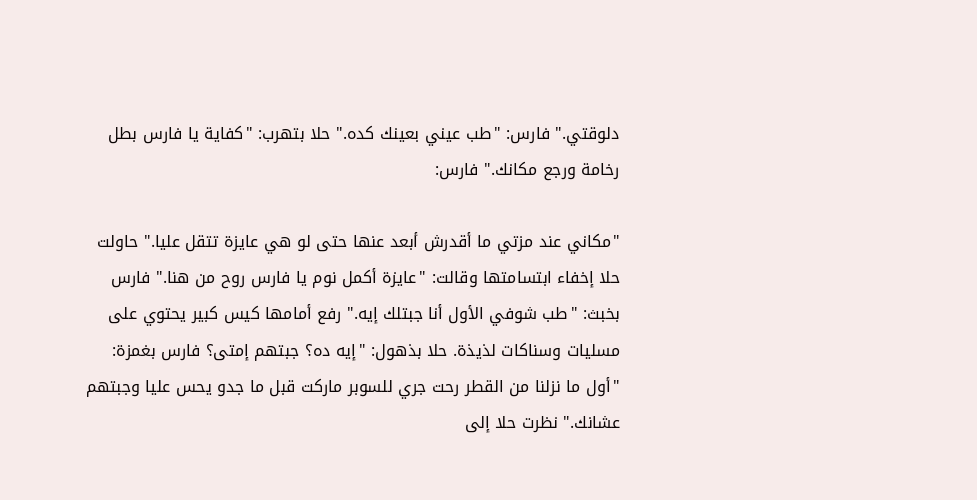دلوقتي." فارس: "طب عيني بعينك كده." حلا بتهرب: "كفاية يا فارس بطل رخامة ورجع مكانك." فارس:

"مكاني عند مزتي ما أقدرش أبعد عنها حتى لو هي عايزة تتقل عليا." حاولت حلا إخفاء ابتسامتها وقالت: "عايزة أكمل نوم يا فارس روح من هنا." فارس بخبث: "طب شوفي الأول أنا جبتلك إيه." رفع أمامها كيس كبير يحتوي على مسليات وسناكات لذيذة. حلا بذهول: "إيه ده؟ جبتهم إمتى؟ فارس بغمزة: "أول ما نزلنا من القطر رحت جري للسوبر ماركت قبل ما جدو يحس عليا وجبتهم عشانك." نظرت حلا إلى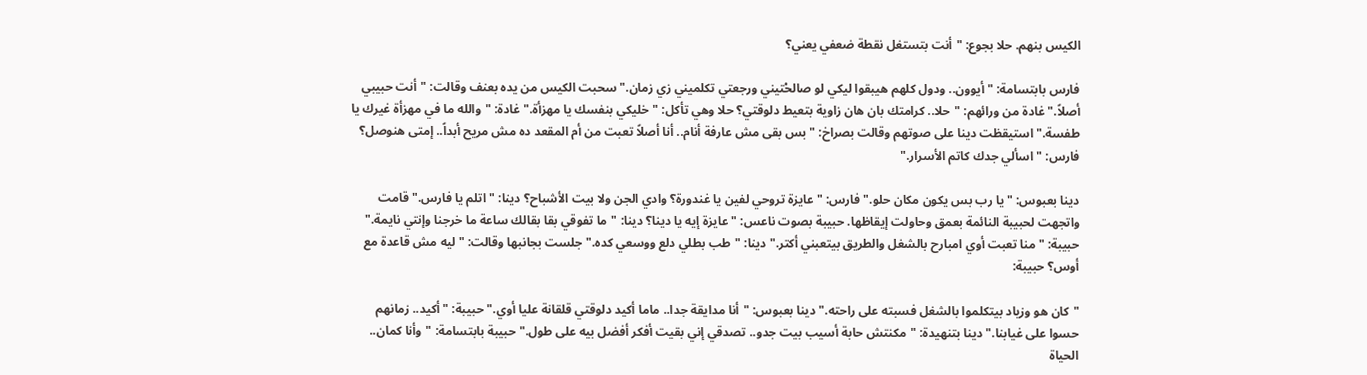الكيس بنهم. حلا بجوع: "أنت بتستغل نقطة ضعفي يعني؟

فارس بابتسامة: "أيوون.. ودول كلهم هيبقوا ليكي لو صالحْتيني ورجعتي تكلميني زي زمان." سحبت الكيس من يده بعنف وقالت: "أنت حبيبي أصلاً." غادة من ورائهم: "حلا.. كرامتك بان هان زاوية بتعيط دلوقتي؟ حلا وهي تأكل: "خليكي بنفسك يا مهزأة." غادة: "والله ما في مهزأة غيرك يا طفسة." استيقظت دينا على صوتهم وقالت بصراخ: "بس بقى مش عارفة أنام.. أنا أصلاً تعبت من أم المقعد ده مش مريح أبداً.. إمتى هنوصل؟ فارس: "اسألي جدك كاتم الأسرار."

دينا بعبوس: "يا رب بس يكون مكان حلو." فارس: "عايزة تروحي لفين يا غندورة؟ وادي الجن ولا بيت الأشباح؟ دينا: "اتلم يا فارس." قامت واتجهت لحبيبة النائمة بعمق وحاولت إيقاظها. حبيبة بصوت ناعس: "عايزة إيه يا دينا؟ دينا: "ما تفوقي بقا بقالك ساعة ما خرجنا وإنتي نايمة." حبيبة: "منا تعبت أوي امبارح بالشغل والطريق بيتعبني أكتر." دينا: "طب بطلي دلع ووسعي كده." جلست بجانبها وقالت: "ليه مش قاعدة مع أوس؟ حبيبة:

"كان هو وزياد بيتكلموا بالشغل فسبته على راحته." دينا بعبوس: "أنا مدايقة جدا.. ماما أكيد دلوقتي قلقانة عليا أوي." حبيبة: "أكيد.. زمانهم حسوا على غيابنا." دينا بتنهيدة: "مكنتش حابة أسيب بيت جدو.. تصدقي إني بقيت أفكر أفضل بيه على طول." حبيبة بابتسامة: "وأنا كمان.. الحياة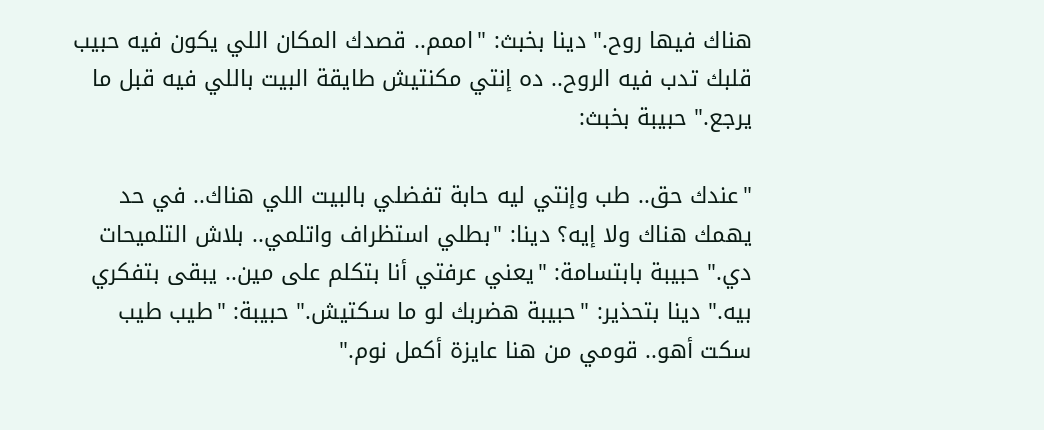هناك فيها روح." دينا بخبث: "اممم.. قصدك المكان اللي يكون فيه حبيب قلبك تدب فيه الروح.. ده إنتي مكنتيش طايقة البيت باللي فيه قبل ما يرجع." حبيبة بخبث:

"عندك حق.. طب وإنتي ليه حابة تفضلي بالبيت اللي هناك.. في حد يهمك هناك ولا إيه؟ دينا: "بطلي استظراف واتلمي.. بلاش التلميحات دي." حبيبة بابتسامة: "يعني عرفتي أنا بتكلم على مين.. يبقى بتفكري بيه." دينا بتحذير: "حبيبة هضربك لو ما سكتيش." حبيبة: "طيب طيب سكت أهو.. قومي من هنا عايزة أكمل نوم."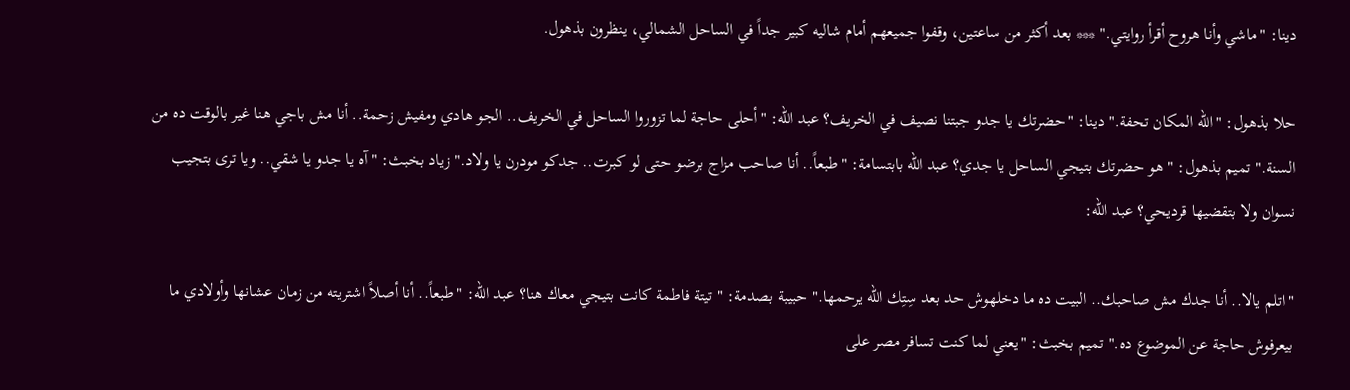دينا: "ماشي وأنا هروح أقرأ روايتي." *** بعد أكثر من ساعتين، وقفوا جميعهم أمام شاليه كبير جداً في الساحل الشمالي، ينظرون بذهول.

حلا بذهول: "الله المكان تحفة." دينا: "حضرتك يا جدو جبتنا نصيف في الخريف؟ عبد الله: "أحلى حاجة لما تزوروا الساحل في الخريف.. الجو هادي ومفيش زحمة.. أنا مش باجي هنا غير بالوقت ده من السنة." تميم بذهول: "هو حضرتك بتيجي الساحل يا جدي؟ عبد الله بابتسامة: "طبعاً.. أنا صاحب مزاج برضو حتى لو كبرت.. جدكو مودرن يا ولاد." زياد بخبث: "آه يا جدو يا شقي.. ويا ترى بتجيب نسوان ولا بتقضيها قرديحي؟ عبد الله:

"اتلم يالا.. أنا جدك مش صاحبك.. البيت ده ما دخلهوش حد بعد سِتِك الله يرحمها." حبيبة بصدمة: "تيتة فاطمة كانت بتيجي معاك هنا؟ عبد الله: "طبعاً.. أنا أصلاً اشتريته من زمان عشانها وأولادي ما بيعرفوش حاجة عن الموضوع ده." تميم بخبث: "يعني لما كنت تسافر مصر على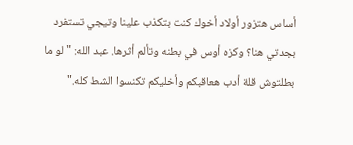أساس هتزور أولاد أخوك كنت بتكذب علينا وتيجي تستفرد بجدتي هنا؟ وكزه أوس في بطنه وتألم أثرها. عبد الله: "لو ما بطلتوش قلة أدب هعاقبكم وأخليكم تكنسوا الشط كله."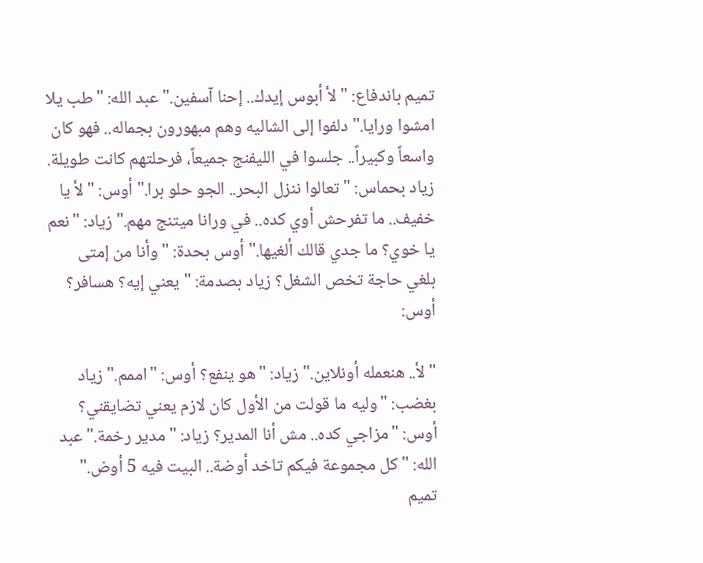تميم باندفاع: "لأ أبوس إيدك.. إحنا آسفين." عبد الله: "طب يلا امشوا ورايا." دلفوا إلى الشاليه وهم مبهورون بجماله.. فهو كان واسعاً وكبيراً.. جلسوا في الليفنج جميعاً، فرحلتهم كانت طويلة. زياد بحماس: "تعالوا ننزل البحر.. الجو حلو برا." أوس: "لأ يا خفيف.. ما تفرحش أوي كده.. في ورانا ميتنج مهم." زياد: "نعم يا خوي؟ ما جدي قالك ألغيها." أوس بحدة: "وأنا من إمتى بلغي حاجة تخص الشغل؟ زياد بصدمة: "يعني إيه؟ هسافر؟ أوس:

"لأ.. هنعمله أونلاين." زياد: "هو ينفع؟ أوس: "اممم." زياد بغضب: "وليه ما قولت من الأول كان لازم يعني تضايقني؟ أوس: "مزاجي كده.. مش أنا المدير؟ زياد: "مدير رخمة." عبد الله: "كل مجموعة فيكم تاخد أوضة.. البيت فيه 5 أوض." تميم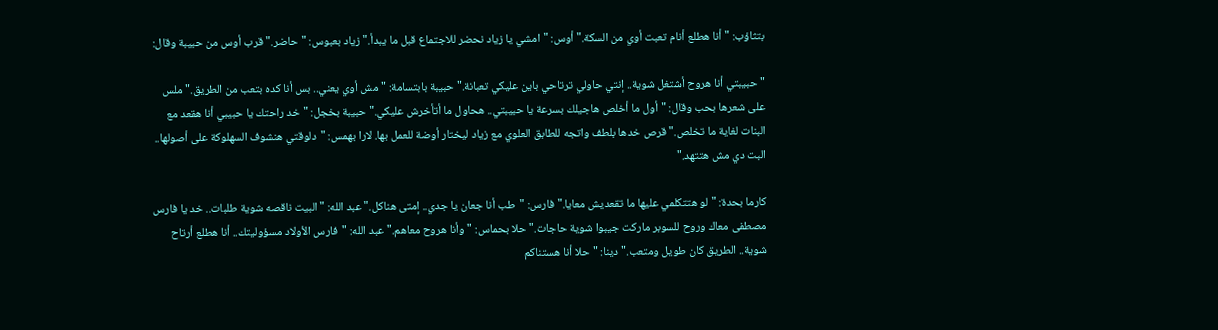بتثاؤب: "أنا هطلع أنام تعبت أوي من السكة." أوس: "امشي يا زياد نحضر للاجتماع قبل ما يبدأ." زياد بعبوس: "حاضر." قرب أوس من حبيبة وقال:

"حبيبتي أنا هروح أشتغل شوية.. إنتي حاولي ترتاحي باين عليكي تعبانة." حبيبة بابتسامة: "مش أوي يعني.. بس أنا كده بتعب من الطريق." ملس على شعرها بحب وقال: "أول ما أخلص هاجيلك بسرعة يا حبيبتي.. هحاول ما أتأخرش عليكي." حبيبة بخجل: "خد راحتك يا حبيبي أنا هقعد مع البنات لغاية ما تخلص." قرص خدها بلطف واتجه للطابق العلوي مع زياد ليختار أوضة للعمل بها. لارا بهمس: "دلوقتي هنشوف السهلوكة على أصولها.. البت دي مش هتتهد."

كارما بحدة: "لو هتتكلمي عليها ما تقعديش معايا." فارس: "طب أنا جعان يا جدي.. إمتى هناكل." عبد الله: "البيت ناقصه شوية طلبات.. خد يا فارس مصطفى معاك وروح للسوبر ماركت جيبوا شوية حاجات." حلا بحماس: "وأنا هروح معاهم." عبد الله: "فارس الأولاد مسؤوليتك.. أنا هطلع أرتاح شوية.. الطريق كان طويل ومتعب." دينا: "حلا أنا هستناكم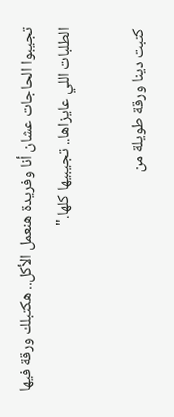تجيبوا الحاجات عشان أنا وفريدة هنعمل الأكل.. هكتبلك ورقة فيها الطلبات اللي عايزاها.. تجيبيها كلها."

كتبت دينا ورقة طويلة من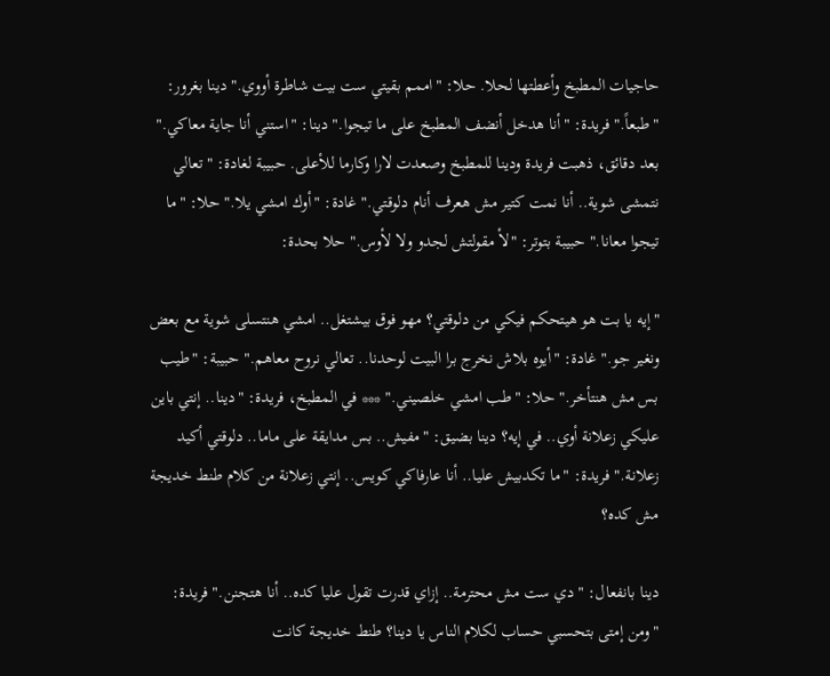حاجيات المطبخ وأعطتها لحلا. حلا: "اممم بقيتي ست بيت شاطرة أووي." دينا بغرور: "طبعاً." فريدة: "أنا هدخل أنضف المطبخ على ما تيجوا." دينا: "استني أنا جاية معاكي." بعد دقائق، ذهبت فريدة ودينا للمطبخ وصعدت لارا وكارما للأعلى. حبيبة لغادة: "تعالي نتمشى شوية.. أنا نمت كتير مش هعرف أنام دلوقتي." غادة: "أوك امشي يلا." حلا: "ما تيجوا معانا." حبيبة بتوتر: "لأ مقولتش لجدو ولا لأوس." حلا بحدة:

"إيه يا بت هو هيتحكم فيكي من دلوقتي؟ مهو فوق بيشتغل.. امشي هنتسلى شوية مع بعض ونغير جو." غادة: "أيوه بلاش نخرج برا البيت لوحدنا.. تعالي نروح معاهم." حبيبة: "طيب بس مش هنتأخر." حلا: "طب امشي خلصيني." *** في المطبخ، فريدة: "دينا.. إنتي باين عليكي زعلانة أوي.. في إيه؟ دينا بضيق: "مفيش.. بس مدايقة على ماما.. دلوقتي أكيد زعلانة." فريدة: "ما تكدبيش عليا.. أنا عارفاكي كويس.. إنتي زعلانة من كلام طنط خديجة مش كده؟

دينا بانفعال: "دي ست مش محترمة.. إزاي قدرت تقول عليا كده.. أنا هتجنن." فريدة: "ومن إمتى بتحسبي حساب لكلام الناس يا دينا؟ طنط خديجة كانت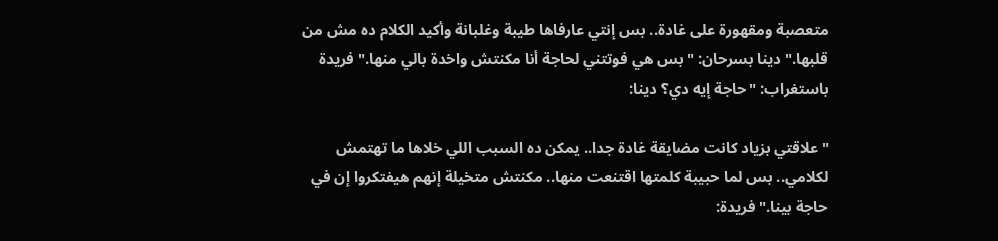متعصبة ومقهورة على غادة.. بس إنتي عارفاها طيبة وغلبانة وأكيد الكلام ده مش من قلبها." دينا بسرحان: "بس هي فوتتني لحاجة أنا مكنتش واخدة بالي منها." فريدة باستغراب: "حاجة إيه دي؟ دينا:

"علاقتي بزياد كانت مضايقة غادة جدا.. يمكن ده السبب اللي خلاها ما تهتمش لكلامي.. بس لما حبيبة كلمتها اقتنعت منها.. مكنتش متخيلة إنهم هيفتكروا إن في حاجة بينا." فريدة: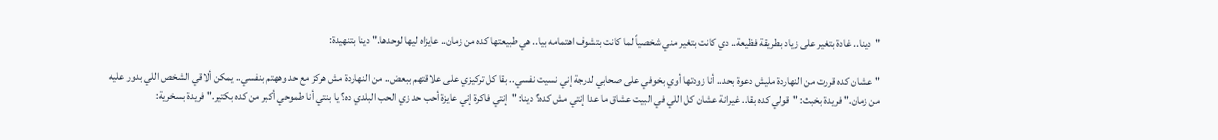"دينا.. غادة بتغير على زياد بطريقة فظيعة.. دي كانت بتغير مني شخصياً لما كانت بتشوف اهتمامه بيا.. هي طبيعتها كده من زمان.. عايزاه ليها لوحدها." دينا بتنهيدة:

"عشان كده قررت من النهاردة مليش دعوة بحد.. أنا زودتها أوي بخوفي على صحابي لدرجة إني نسيت نفسي.. بقا كل تركيزي على علاقتهم ببعض.. من النهاردة مش هركز مع حد وههتم بنفسي.. يمكن ألاقي الشخص اللي بدور عليه من زمان." فريدة بخبث: "قولي كده بقا.. غيرانة عشان كل اللي في البيت عشاق ما عدا إنتي مش كده؟ دينا: "إنتي فاكرة إني عايزة أحب حد زي الحب البلدي ده؟ يا بنتي أنا طموحي أكبر من كده بكتير." فريدة بسخرية: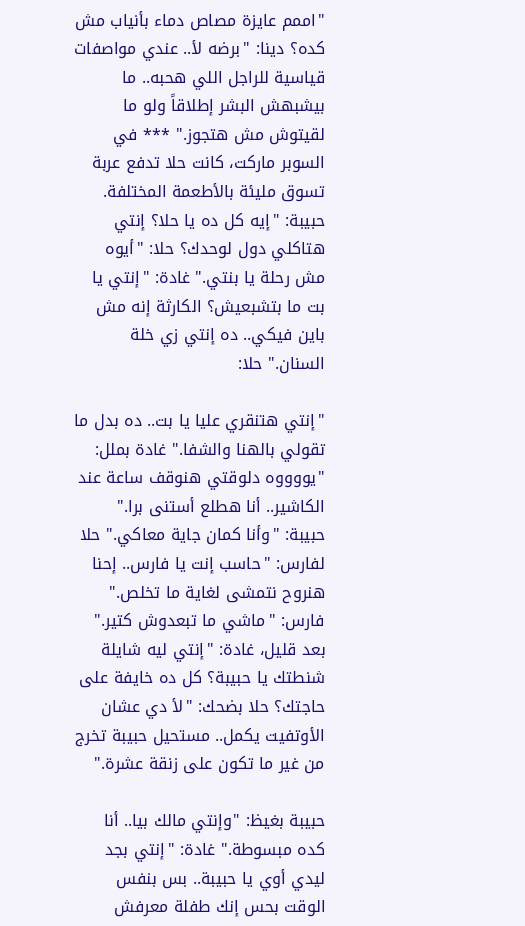"اممم عايزة مصاص دماء بأنياب مش كده؟ دينا: "برضه لأ.. عندي مواصفات قياسية للراجل اللي هحبه.. ما بيشبهش البشر إطلاقاً ولو ما لقيتوش مش هتجوز." *** في السوبر ماركت، كانت حلا تدفع عربة تسوق مليئة بالأطعمة المختلفة. حبيبة: "إيه كل ده يا حلا؟ إنتي هتاكلي دول لوحدك؟ حلا: "أيوه مش رحلة يا بنتي." غادة: "إنتي يا بت ما بتشبعيش؟ الكارثة إنه مش باين فيكي.. ده إنتي زي خلة السنان." حلا:

"إنتي هتنقري عليا يا بت.. ده بدل ما تقولي بالهنا والشفا." غادة بملل: "يووووه دلوقتي هنوقف ساعة عند الكاشير.. أنا هطلع أستنى برا." حبيبة: "وأنا كمان جاية معاكي." حلا لفارس: "حاسب إنت يا فارس.. إحنا هنروح نتمشى لغاية ما تخلص." فارس: "ماشي ما تبعدوش كتير." بعد قليل، غادة: "إنتي ليه شايلة شنطتك يا حبيبة؟ كل ده خايفة على حاجتك؟ حلا بضحك: "لأ دي عشان الأوتفيت يكمل.. مستحيل حبيبة تخرج من غير ما تكون على زنقة عشرة."

حبيبة بغيظ: "وإنتي مالك بيا.. أنا كده مبسوطة." غادة: "إنتي بجد ليدي أوي يا حبيبة.. بس بنفس الوقت بحس إنك طفلة معرفش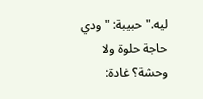ليه." حبيبة: "ودي حاجة حلوة ولا وحشة؟ غادة: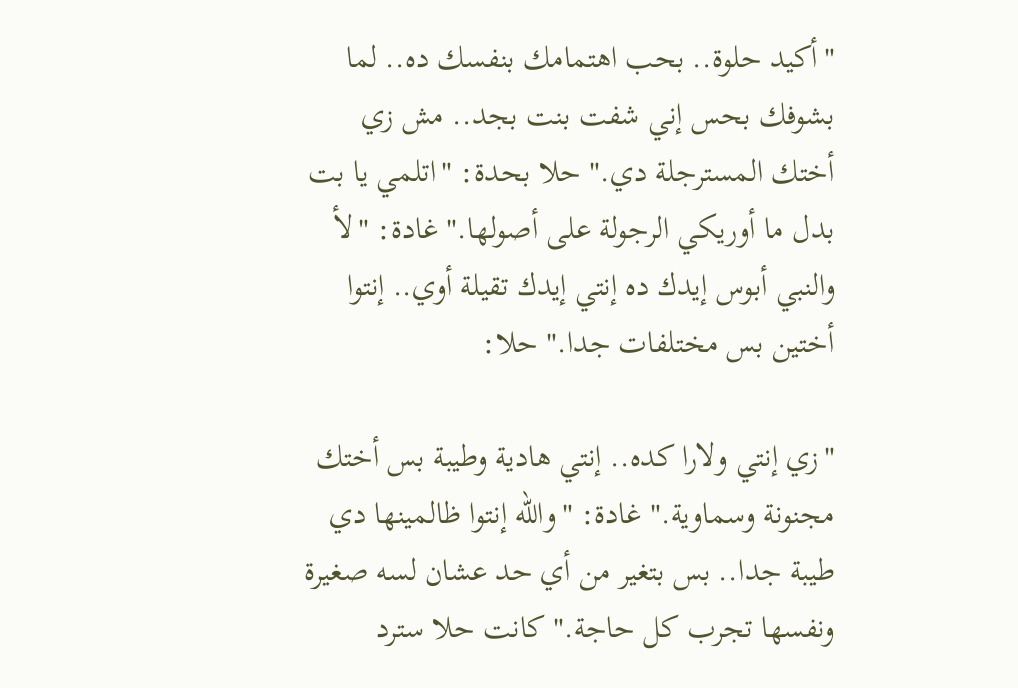"أكيد حلوة.. بحب اهتمامك بنفسك ده.. لما بشوفك بحس إني شفت بنت بجد.. مش زي أختك المسترجلة دي." حلا بحدة: "اتلمي يا بت بدل ما أوريكي الرجولة على أصولها." غادة: "لأ والنبي أبوس إيدك ده إنتي إيدك تقيلة أوي.. إنتوا أختين بس مختلفات جدا." حلا:

"زي إنتي ولارا كده.. إنتي هادية وطيبة بس أختك مجنونة وسماوية." غادة: "والله إنتوا ظالمينها دي طيبة جدا.. بس بتغير من أي حد عشان لسه صغيرة ونفسها تجرب كل حاجة." كانت حلا سترد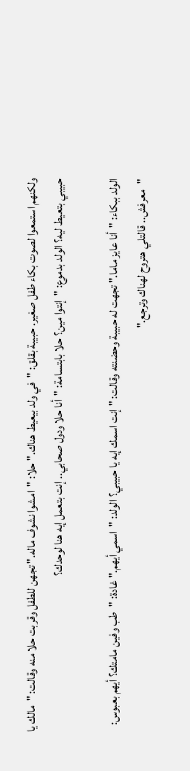ولكنهم استمعوا لصوت بكاء طفل صغير. حبيبة بقلق: "في ولد بيعيط هناك." حلا: "امشوا نشوف ماله." تجهن للطفل وقربت حلا منه وقالت: "مالك يا حبيبي بتعيط ليه؟ الولد بدموع: "إنتوا مين؟ حلا بابتسامة: "أنا حلا ودول صحابي.. إنت بتعمل إيه هنا لوحدك؟

الولد ببكاء: "أنا عايز ماما." تجهت له حبيبة وحضنته وقالت: "إنت اسمك إيه يا حبيبي؟ الولد: "اسمي أيهم." غادة: "طب وفين مامتك؟ أيهم بعبوس: "معرفش.. قالتلي هتروح لهناك وترجع."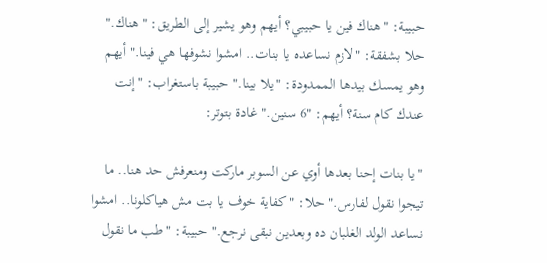حبيبة: "هناك فين يا حبيبي؟ أيهم وهو يشير إلى الطريق: "هناك." حلا بشفقة: "لازم نساعده يا بنات.. امشوا نشوفها هي فينا." أيهم وهو يمسك بيدها الممدودة: "يلا بينا." حبيبة باستغراب: "إنت عندك كام سنة؟ أيهم: "6 سنين." غادة بتوتر:

"يا بنات إحنا بعدها أوي عن السوبر ماركت ومنعرفش حد هنا.. ما تيجوا نقول لفارس." حلا: "كفاية خوف يا بت مش هياكلونا.. امشوا نساعد الولد الغلبان ده وبعدين نبقى نرجع." حبيبة: "طب ما نقول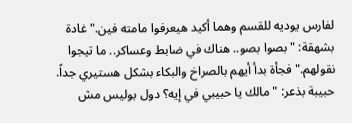لفارس يوديه للقسم وهما أكيد هيعرفوا مامته فين." غادة بشهقة: "بصوا بصو.. هناك في ضابط وعساكر.. ما تيجوا نقولهم." فجأة بدأ أيهم بالصراخ والبكاء بشكل هستيري جداً. حبيبة بذعر: "مالك يا حبيبي في إيه؟ دول بوليس مش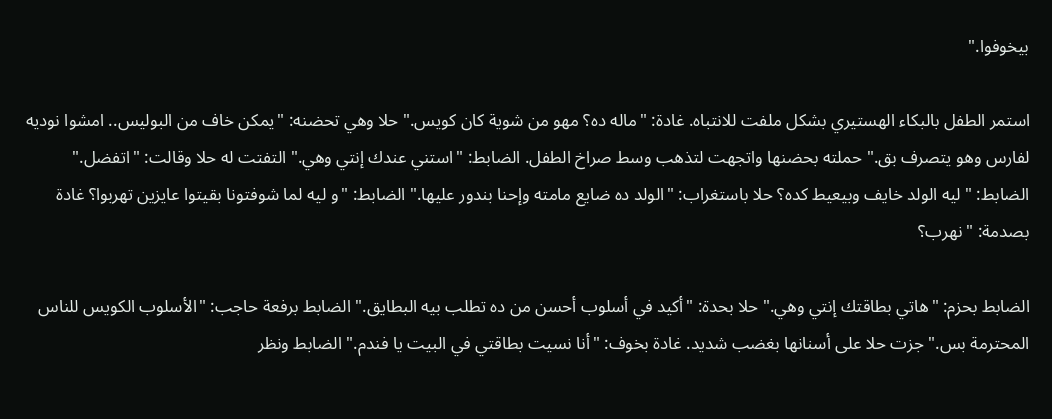بيخوفوا."

استمر الطفل بالبكاء الهستيري بشكل ملفت للانتباه. غادة: "ماله ده؟ مهو من شوية كان كويس." حلا وهي تحضنه: "يمكن خاف من البوليس.. امشوا نوديه لفارس وهو يتصرف بق." حملته بحضنها واتجهت لتذهب وسط صراخ الطفل. الضابط: "استني عندك إنتي وهي." التفتت له حلا وقالت: "اتفضل." الضابط: "ليه الولد خايف وبيعيط كده؟ حلا باستغراب: "الولد ده ضايع مامته وإحنا بندور عليها." الضابط: "و ليه لما شوفتونا بقيتوا عايزين تهربوا؟ غادة بصدمة: "نهرب؟

الضابط بحزم: "هاتي بطاقتك إنتي وهي." حلا بحدة: "أكيد في أسلوب أحسن من ده تطلب بيه البطايق." الضابط برفعة حاجب: "الأسلوب الكويس للناس المحترمة بس." جزت حلا على أسنانها بغضب شديد. غادة بخوف: "أنا نسيت بطاقتي في البيت يا فندم." الضابط ونظر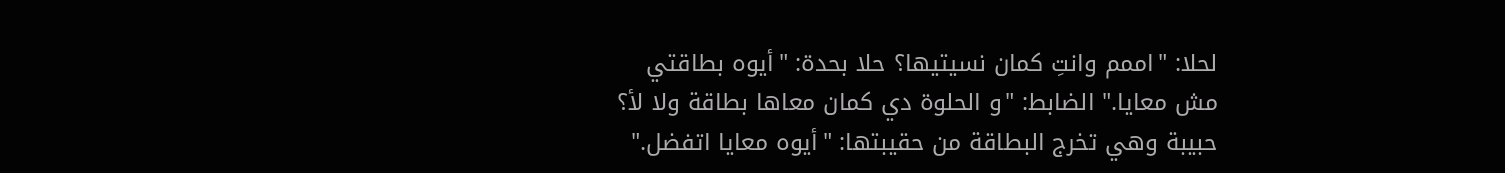لحلا: "اممم وانتِ كمان نسيتيها؟ حلا بحدة: "أيوه بطاقتي مش معايا." الضابط: "و الحلوة دي كمان معاها بطاقة ولا لأ؟ حبيبة وهي تخرج البطاقة من حقيبتها: "أيوه معايا اتفضل."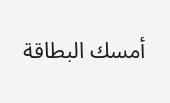أمسك البطاقة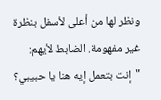ونظر لها من أعلى لأسفل بنظرة غير مفهومة. الضابط لأيهم: "إنت بتعمل إيه هنا يا حبيبي؟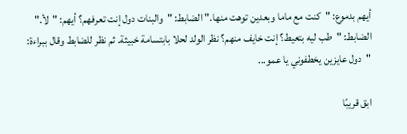أيهم بدموع: "كنت مع ماما وبعدين توهت منها." الضابط: "والبنات دول إنت تعرفهم؟ أيهم: "لأ." الضابط: "طب ليه بتعيط؟ إنت خايف منهم؟ نظر الولد لحلا بابتسامة خبيثة. ثم نظر للضابط وقال ببراءة: "دول عايزين يخطفوني يا عمو...

ابق قريبًا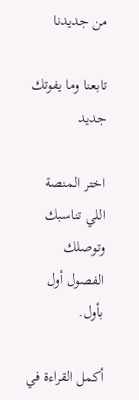من جديدنا

تابعنا وما يفوتك جديد

اختر المنصة اللي تناسبك وتوصلك الفصول أول بأول.

أكمل القراءة في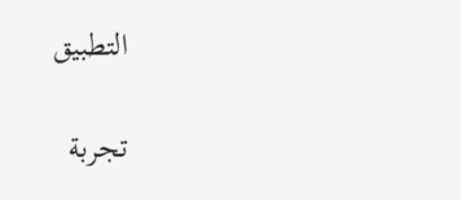التطبيق

تجربة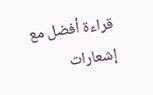قراءة أفضل مع إشعارات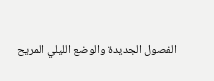الفصول الجديدة والوضع الليلي المريح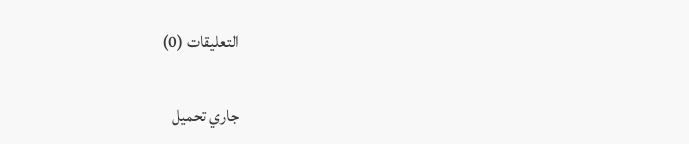التعليقات (0)

جاري تحميل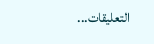التعليقات...